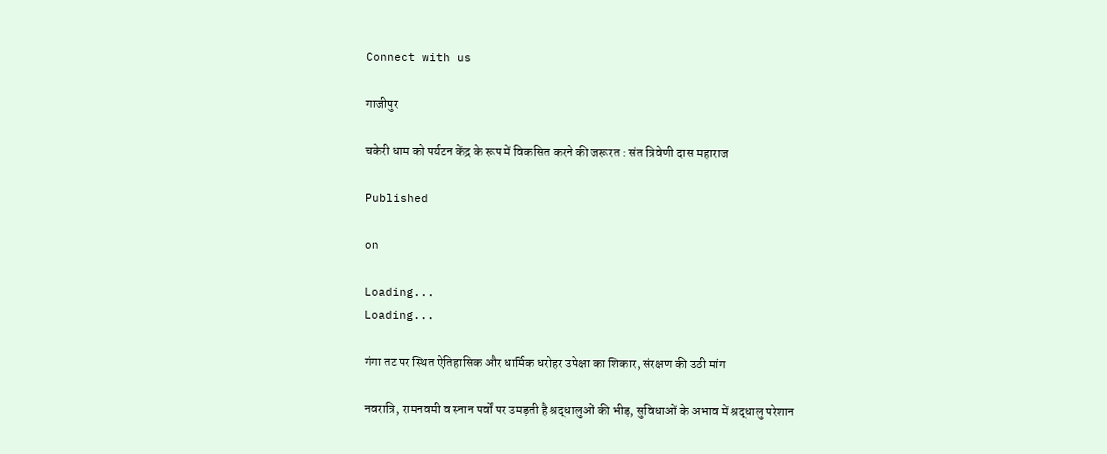Connect with us

गाजीपुर

चकेरी धाम को पर्यटन केंद्र के रूप में विकसित करने की जरूरत : संत त्रिवेणी दास महाराज

Published

on

Loading...
Loading...

गंगा तट पर स्थित ऐतिहासिक और धार्मिक धरोहर उपेक्षा का शिकार, संरक्षण की उठी मांग

नवरात्रि, रामनवमी व स्नान पर्वों पर उमड़ती है श्रद्धालुओं की भीड़, सुविधाओं के अभाव में श्रद्धालु परेशान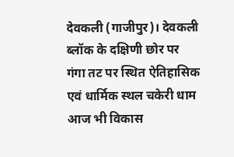देवकली (गाजीपुर)। देवकली ब्लॉक के दक्षिणी छोर पर गंगा तट पर स्थित ऐतिहासिक एवं धार्मिक स्थल चकेरी धाम आज भी विकास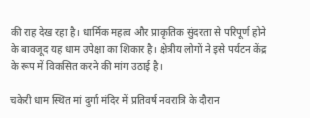की राह देख रहा है। धार्मिक महत्व और प्राकृतिक सुंदरता से परिपूर्ण होने के बावजूद यह धाम उपेक्षा का शिकार है। क्षेत्रीय लोगों ने इसे पर्यटन केंद्र के रूप में विकसित करने की मांग उठाई है।

चकेरी धाम स्थित मां दुर्गा मंदिर में प्रतिवर्ष नवरात्रि के दौरान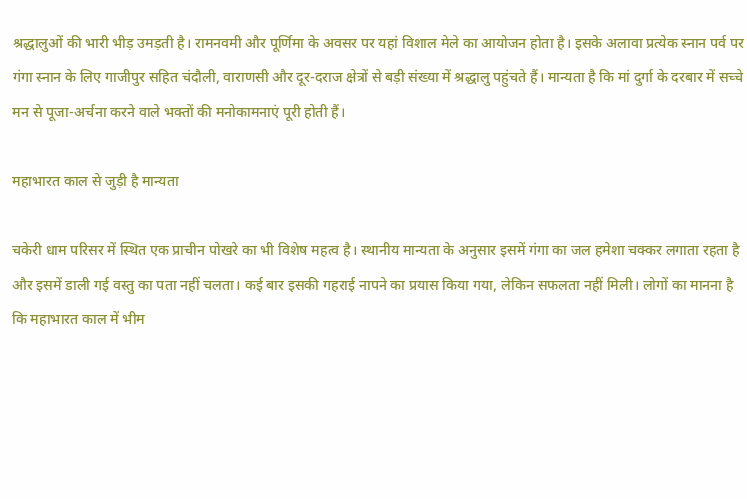श्रद्धालुओं की भारी भीड़ उमड़ती है। रामनवमी और पूर्णिमा के अवसर पर यहां विशाल मेले का आयोजन होता है। इसके अलावा प्रत्येक स्नान पर्व पर गंगा स्नान के लिए गाजीपुर सहित चंदौली, वाराणसी और दूर-दराज क्षेत्रों से बड़ी संख्या में श्रद्धालु पहुंचते हैं। मान्यता है कि मां दुर्गा के दरबार में सच्चे मन से पूजा-अर्चना करने वाले भक्तों की मनोकामनाएं पूरी होती हैं।

महाभारत काल से जुड़ी है मान्यता

चकेरी धाम परिसर में स्थित एक प्राचीन पोखरे का भी विशेष महत्व है। स्थानीय मान्यता के अनुसार इसमें गंगा का जल हमेशा चक्कर लगाता रहता है और इसमें डाली गई वस्तु का पता नहीं चलता। कई बार इसकी गहराई नापने का प्रयास किया गया, लेकिन सफलता नहीं मिली। लोगों का मानना है कि महाभारत काल में भीम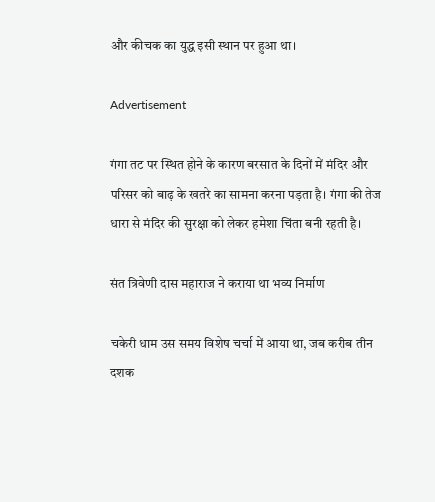और कीचक का युद्ध इसी स्थान पर हुआ था।

Advertisement

गंगा तट पर स्थित होने के कारण बरसात के दिनों में मंदिर और परिसर को बाढ़ के खतरे का सामना करना पड़ता है। गंगा की तेज धारा से मंदिर की सुरक्षा को लेकर हमेशा चिंता बनी रहती है।

संत त्रिवेणी दास महाराज ने कराया था भव्य निर्माण

चकेरी धाम उस समय विशेष चर्चा में आया था, जब करीब तीन दशक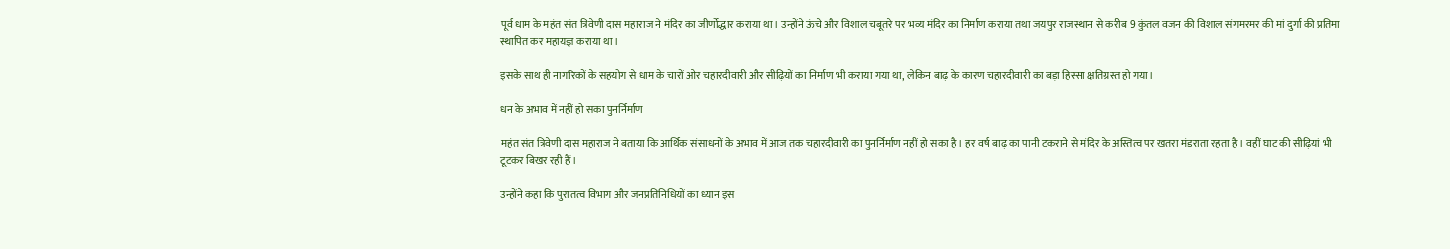पूर्व धाम के महंत संत त्रिवेणी दास महाराज ने मंदिर का जीर्णोद्धार कराया था। उन्होंने ऊंचे और विशाल चबूतरे पर भव्य मंदिर का निर्माण कराया तथा जयपुर राजस्थान से करीब 9 कुंतल वजन की विशाल संगमरमर की मां दुर्गा की प्रतिमा स्थापित कर महायज्ञ कराया था।

इसके साथ ही नागरिकों के सहयोग से धाम के चारों ओर चहारदीवारी और सीढ़ियों का निर्माण भी कराया गया था, लेकिन बाढ़ के कारण चहारदीवारी का बड़ा हिस्सा क्षतिग्रस्त हो गया।

धन के अभाव में नहीं हो सका पुनर्निर्माण

महंत संत त्रिवेणी दास महाराज ने बताया कि आर्थिक संसाधनों के अभाव में आज तक चहारदीवारी का पुनर्निर्माण नहीं हो सका है। हर वर्ष बाढ़ का पानी टकराने से मंदिर के अस्तित्व पर खतरा मंडराता रहता है। वहीं घाट की सीढ़ियां भी टूटकर बिखर रही हैं।

उन्होंने कहा कि पुरातत्व विभाग और जनप्रतिनिधियों का ध्यान इस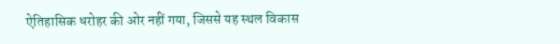ऐतिहासिक धरोहर की ओर नहीं गया, जिससे यह स्थल विकास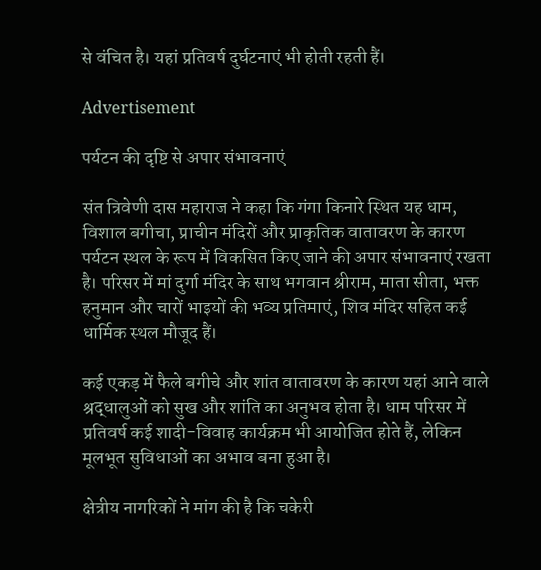से वंचित है। यहां प्रतिवर्ष दुर्घटनाएं भी होती रहती हैं।

Advertisement

पर्यटन की दृष्टि से अपार संभावनाएं

संत त्रिवेणी दास महाराज ने कहा कि गंगा किनारे स्थित यह धाम, विशाल बगीचा, प्राचीन मंदिरों और प्राकृतिक वातावरण के कारण पर्यटन स्थल के रूप में विकसित किए जाने की अपार संभावनाएं रखता है। परिसर में मां दुर्गा मंदिर के साथ भगवान श्रीराम, माता सीता, भक्त हनुमान और चारों भाइयों की भव्य प्रतिमाएं, शिव मंदिर सहित कई धार्मिक स्थल मौजूद हैं।

कई एकड़ में फैले बगीचे और शांत वातावरण के कारण यहां आने वाले श्रद्धालुओं को सुख और शांति का अनुभव होता है। धाम परिसर में प्रतिवर्ष कई शादी-विवाह कार्यक्रम भी आयोजित होते हैं, लेकिन मूलभूत सुविधाओं का अभाव बना हुआ है।

क्षेत्रीय नागरिकों ने मांग की है कि चकेरी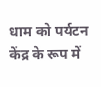धाम को पर्यटन केंद्र के रूप में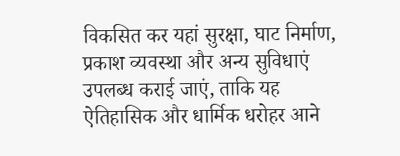विकसित कर यहां सुरक्षा, घाट निर्माण, प्रकाश व्यवस्था और अन्य सुविधाएं उपलब्ध कराई जाएं, ताकि यह ऐतिहासिक और धार्मिक धरोहर आने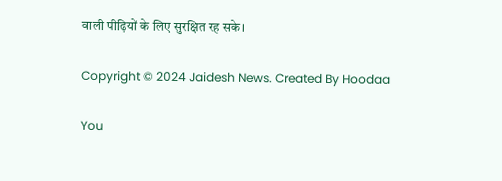वाली पीढ़ियों के लिए सुरक्षित रह सके।

Copyright © 2024 Jaidesh News. Created By Hoodaa

You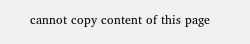cannot copy content of this page